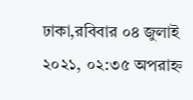ঢাকা,রবিবার ০৪ জুলাই ২০২১, ০২:৩৫ অপরাহ্ন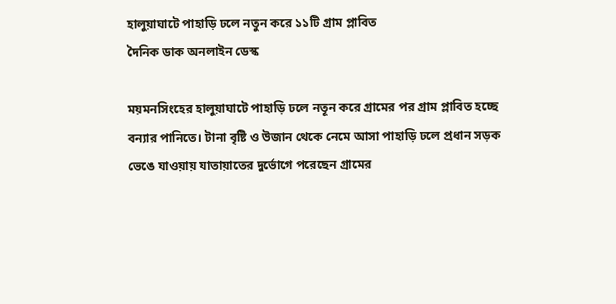হালুয়াঘাটে পাহাড়ি ঢলে নতুন করে ১১টি গ্রাম প্লাবিত
দৈনিক ডাক অনলাইন ডেস্ক

ময়মনসিংহের হালুয়াঘাটে পাহাড়ি ঢলে নতূন করে গ্রামের পর গ্রাম প্লাবিত হচ্ছে বন‍্যার পানিতে। টানা বৃষ্টি ও উজান থেকে নেমে আসা পাহাড়ি ঢলে প্রধান সড়ক ভেঙে যাওয়ায় যাতায়াতের দুর্ভোগে পরেছেন গ্রামের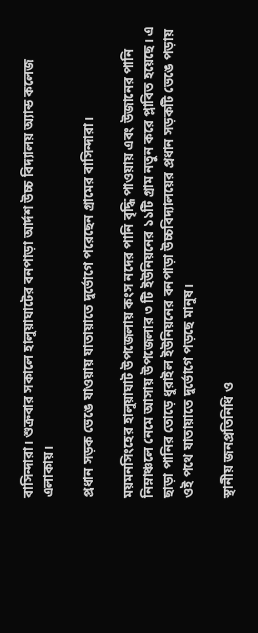বাসিন্দারা। শুক্রবার সকালে হালুয়াঘাটের বনপাড়া আর্দশ উচ্চ বিদ্যালয় অ্যান্ড কলেজ এলাকায়।

প্রধান সড়ক ভেঙে যাওয়ায় যাতায়াতে দুর্ভোগে পরেছেন গ্রামের বাসিন্দারা।

ময়মনসিংহের হালুয়াঘাট উপজেলায় কংস নদের পানি বৃদ্ধি পাওয়ায় এবং উজানের পানি নিম্নাঞ্চলে নেমে আসায় উপজেলার ৩ টি ইউনিয়নের ১১টি গ্রাম নতুন করে প্লাবিত হয়েছে। এ ছাড়া পানির তোড়ে ধুরাইল ইউনিয়নের বনপাড়া উচ্চবিদ্যালয়ের প্রধান সড়কটি ভেঙে পড়ায় ওই পথে যাতায়াতে দুর্ভোগে পড়ছে মানুষ।

স্থানীয় জনপ্রতিনিধি ও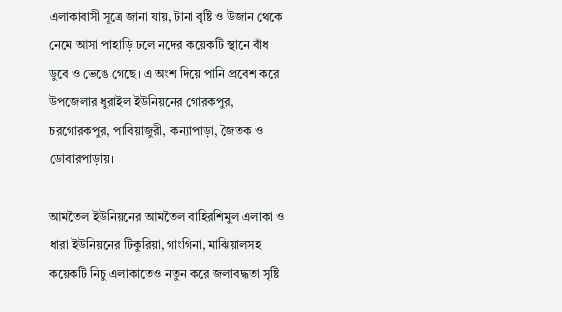এলাকাবাসী সূত্রে জানা যায়, টানা বৃষ্টি ও উজান থেকে নেমে আসা পাহাড়ি ঢলে নদের কয়েকটি স্থানে বাঁধ ডুবে ও ভেঙে গেছে। এ অংশ দিয়ে পানি প্রবেশ করে উপজেলার ধুরাইল ইউনিয়নের গোরকপুর, চরগোরকপুর, পাবিয়াজুরী, কন্যাপাড়া, জৈতক ও ডোবারপাড়ায়।

আমতৈল ইউনিয়নের আমতৈল বাহিরশিমুল এলাকা ও ধারা ইউনিয়নের টিকুরিয়া, গাংগিনা, মাঝিয়ালসহ কয়েকটি নিচু এলাকাতেও নতুন করে জলাবদ্ধতা সৃষ্টি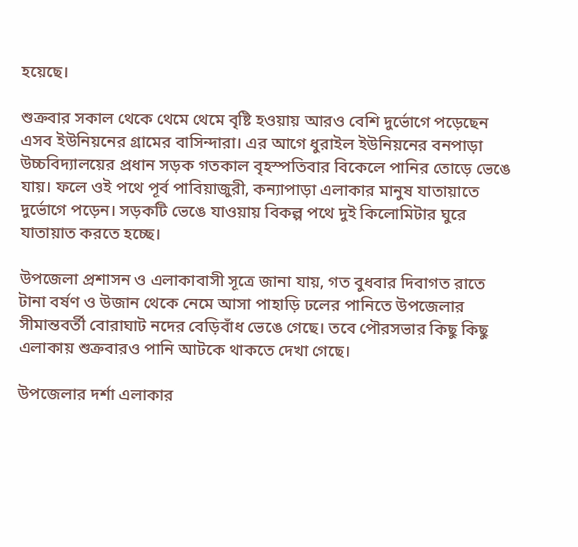হয়েছে।

শুক্রবার সকাল থেকে থেমে থেমে বৃষ্টি হওয়ায় আরও বেশি দুর্ভোগে পড়েছেন এসব ইউনিয়নের গ্রামের বাসিন্দারা। এর আগে ধুরাইল ইউনিয়নের বনপাড়া উচ্চবিদ্যালয়ের প্রধান সড়ক গতকাল বৃহস্পতিবার বিকেলে পানির তোড়ে ভেঙে যায়। ফলে ওই পথে পূর্ব পাবিয়াজুরী, কন্যাপাড়া এলাকার মানুষ যাতায়াতে দুর্ভোগে পড়েন। সড়কটি ভেঙে যাওয়ায় বিকল্প পথে দুই কিলোমিটার ঘুরে যাতায়াত করতে হচ্ছে।

উপজেলা প্রশাসন ও এলাকাবাসী সূত্রে জানা যায়, গত বুধবার দিবাগত রাতে টানা বর্ষণ ও উজান থেকে নেমে আসা পাহাড়ি ঢলের পানিতে উপজেলার সীমান্তবর্তী বোরাঘাট নদের বেড়িবাঁধ ভেঙে গেছে। তবে পৌরসভার কিছু কিছু এলাকায় শুক্রবারও পানি আটকে থাকতে দেখা গেছে।

উপজেলার দর্শা এলাকার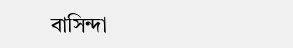বাসিন্দা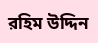রহিম উদ্দিন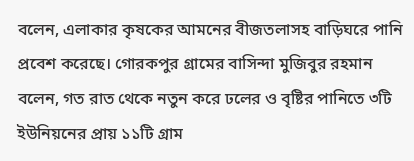বলেন, এলাকার কৃষকের আমনের বীজতলাসহ বাড়িঘরে পানি প্রবেশ করেছে। গোরকপুর গ্রামের বাসিন্দা মুজিবুর রহমান বলেন, গত রাত থেকে নতুন করে ঢলের ও বৃষ্টির পানিতে ৩টি ইউনিয়নের প্রায় ১১টি গ্রাম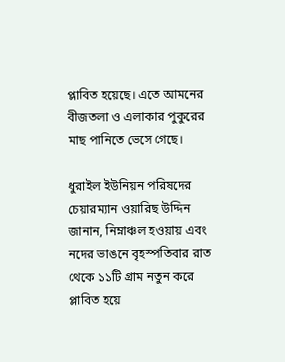প্লাবিত হয়েছে। এতে আমনের বীজতলা ও এলাকার পুকুরের মাছ পানিতে ভেসে গেছে।

ধুরাইল ইউনিয়ন পরিষদের চেয়ারম্যান ওয়ারিছ উদ্দিন  জানান, নিম্নাঞ্চল হওয়ায় এবং নদের ভাঙনে বৃহস্পতিবার রাত থেকে ১১টি গ্রাম নতুন করে প্লাবিত হয়ে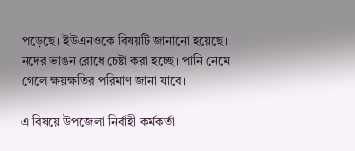পড়েছে। ইউএনওকে বিষয়টি জানানো হয়েছে। নদের ভাঙন রোধে চেষ্টা করা হচ্ছে। পানি নেমে গেলে ক্ষয়ক্ষতির পরিমাণ জানা যাবে।

এ বিষয়ে উপজেলা নির্বাহী কর্মকর্তা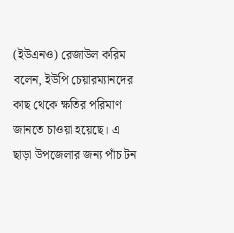(ইউএনও) রেজাউল করিম বলেন, ইউপি চেয়ারম্যানদের কাছ থেকে ক্ষতির পরিমাণ জানতে চাওয়া হয়েছে। এ ছাড়া উপজেলার জন্য পাঁচ টন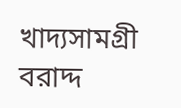খাদ্যসামগ্রী বরাদ্দ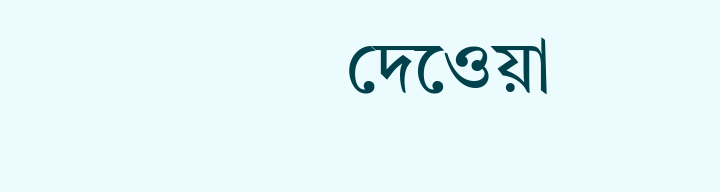দেওেয়া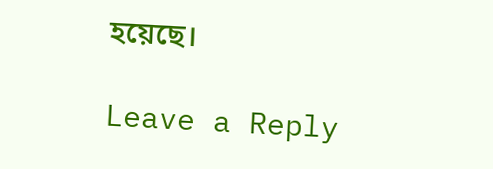হয়েছে।

Leave a Reply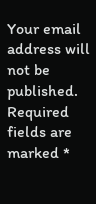Your email address will not be published. Required fields are marked *